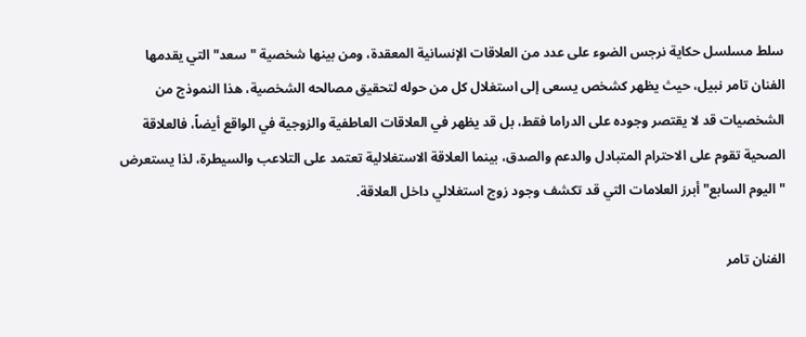سلط مسلسل حكاية نرجس الضوء على عدد من العلاقات الإنسانية المعقدة، ومن بينها شخصية "سعد" التي يقدمها الفنان تامر نبيل، حيث يظهر كشخص يسعى إلى استغلال كل من حوله لتحقيق مصالحه الشخصية، هذا النموذج من الشخصيات قد لا يقتصر وجوده على الدراما فقط، بل قد يظهر في العلاقات العاطفية والزوجية في الواقع أيضاً، فالعلاقة الصحية تقوم على الاحترام المتبادل والدعم والصدق، بينما العلاقة الاستغلالية تعتمد على التلاعب والسيطرة، لذا يستعرض "اليوم السابع" أبرز العلامات التي قد تكشف وجود زوج استغلالي داخل العلاقة.

الفنان تامر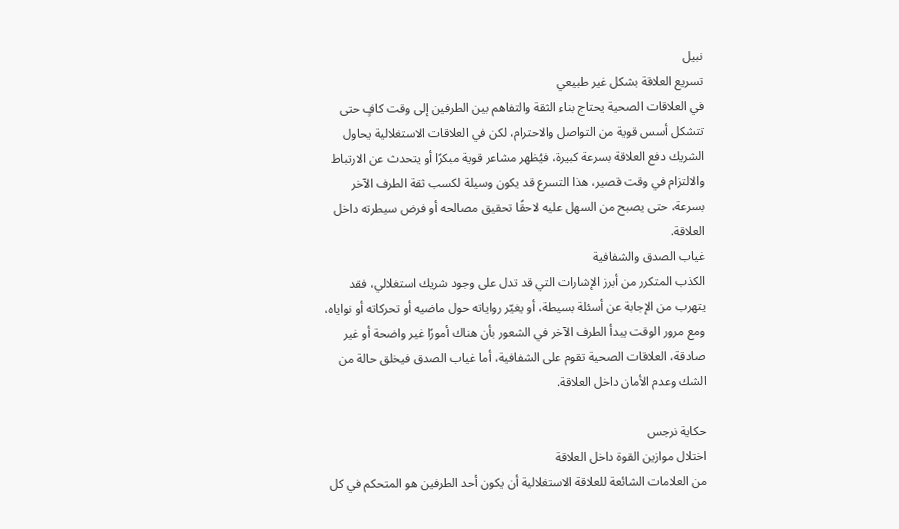نبيل
تسريع العلاقة بشكل غير طبيعي
في العلاقات الصحية يحتاج بناء الثقة والتفاهم بين الطرفين إلى وقت كافٍ حتى تتشكل أسس قوية من التواصل والاحترام، لكن في العلاقات الاستغلالية يحاول الشريك دفع العلاقة بسرعة كبيرة، فيُظهر مشاعر قوية مبكرًا أو يتحدث عن الارتباط والالتزام في وقت قصير، هذا التسرع قد يكون وسيلة لكسب ثقة الطرف الآخر بسرعة، حتى يصبح من السهل عليه لاحقًا تحقيق مصالحه أو فرض سيطرته داخل العلاقة.
غياب الصدق والشفافية
الكذب المتكرر من أبرز الإشارات التي قد تدل على وجود شريك استغلالي، فقد يتهرب من الإجابة عن أسئلة بسيطة، أو يغيّر رواياته حول ماضيه أو تحركاته أو نواياه، ومع مرور الوقت يبدأ الطرف الآخر في الشعور بأن هناك أمورًا غير واضحة أو غير صادقة، العلاقات الصحية تقوم على الشفافية، أما غياب الصدق فيخلق حالة من الشك وعدم الأمان داخل العلاقة.

حكاية نرجس
اختلال موازين القوة داخل العلاقة
من العلامات الشائعة للعلاقة الاستغلالية أن يكون أحد الطرفين هو المتحكم في كل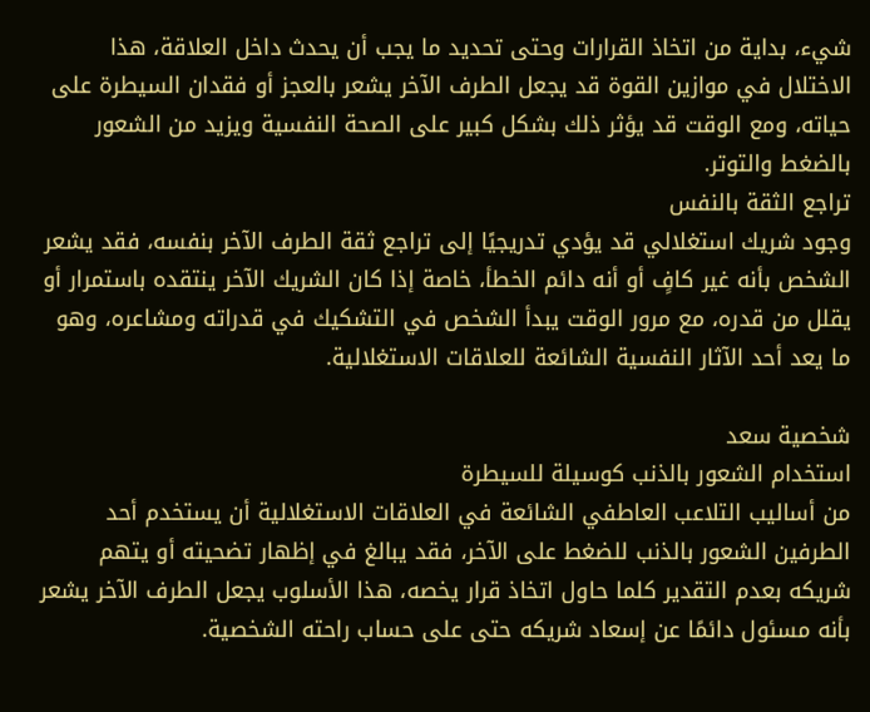شيء، بداية من اتخاذ القرارات وحتى تحديد ما يجب أن يحدث داخل العلاقة، هذا الاختلال في موازين القوة قد يجعل الطرف الآخر يشعر بالعجز أو فقدان السيطرة على حياته، ومع الوقت قد يؤثر ذلك بشكل كبير على الصحة النفسية ويزيد من الشعور بالضغط والتوتر.
تراجع الثقة بالنفس
وجود شريك استغلالي قد يؤدي تدريجيًا إلى تراجع ثقة الطرف الآخر بنفسه، فقد يشعر الشخص بأنه غير كافٍ أو أنه دائم الخطأ، خاصة إذا كان الشريك الآخر ينتقده باستمرار أو يقلل من قدره، مع مرور الوقت يبدأ الشخص في التشكيك في قدراته ومشاعره، وهو ما يعد أحد الآثار النفسية الشائعة للعلاقات الاستغلالية.

شخصية سعد
استخدام الشعور بالذنب كوسيلة للسيطرة
من أساليب التلاعب العاطفي الشائعة في العلاقات الاستغلالية أن يستخدم أحد الطرفين الشعور بالذنب للضغط على الآخر، فقد يبالغ في إظهار تضحيته أو يتهم شريكه بعدم التقدير كلما حاول اتخاذ قرار يخصه، هذا الأسلوب يجعل الطرف الآخر يشعر بأنه مسئول دائمًا عن إسعاد شريكه حتى على حساب راحته الشخصية.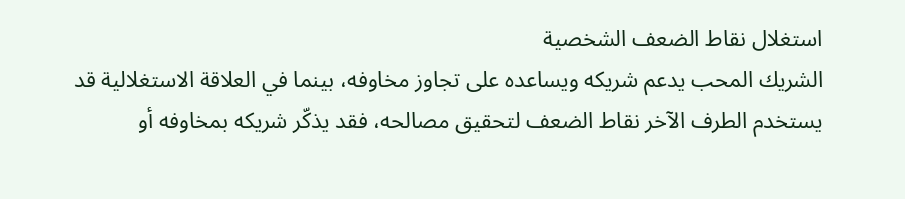استغلال نقاط الضعف الشخصية
الشريك المحب يدعم شريكه ويساعده على تجاوز مخاوفه، بينما في العلاقة الاستغلالية قد يستخدم الطرف الآخر نقاط الضعف لتحقيق مصالحه، فقد يذكّر شريكه بمخاوفه أو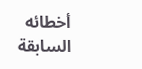أخطائه السابقة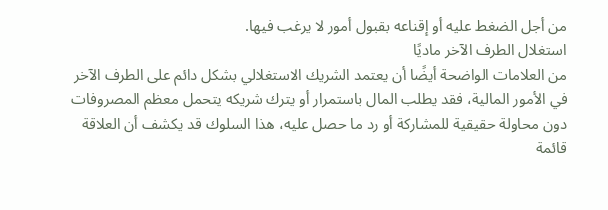من أجل الضغط عليه أو إقناعه بقبول أمور لا يرغب فيها.
استغلال الطرف الآخر ماديًا
من العلامات الواضحة أيضًا أن يعتمد الشريك الاستغلالي بشكل دائم على الطرف الآخر في الأمور المالية، فقد يطلب المال باستمرار أو يترك شريكه يتحمل معظم المصروفات دون محاولة حقيقية للمشاركة أو رد ما حصل عليه، هذا السلوك قد يكشف أن العلاقة قائمة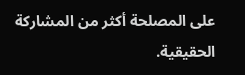على المصلحة أكثر من المشاركة الحقيقية.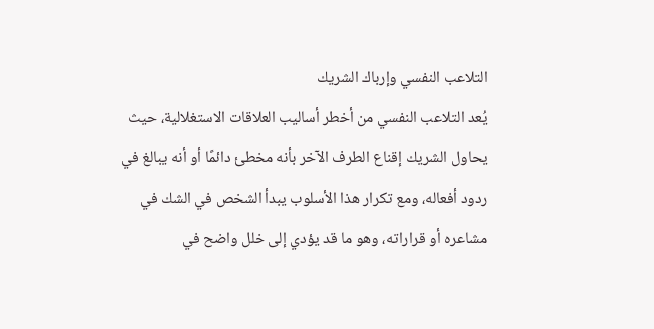التلاعب النفسي وإرباك الشريك
يُعد التلاعب النفسي من أخطر أساليب العلاقات الاستغلالية، حيث يحاول الشريك إقناع الطرف الآخر بأنه مخطئ دائمًا أو أنه يبالغ في ردود أفعاله، ومع تكرار هذا الأسلوب يبدأ الشخص في الشك في مشاعره أو قراراته، وهو ما قد يؤدي إلى خلل واضح في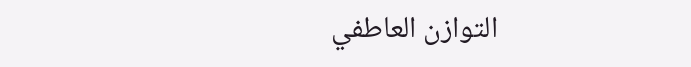التوازن العاطفي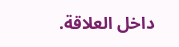داخل العلاقة.